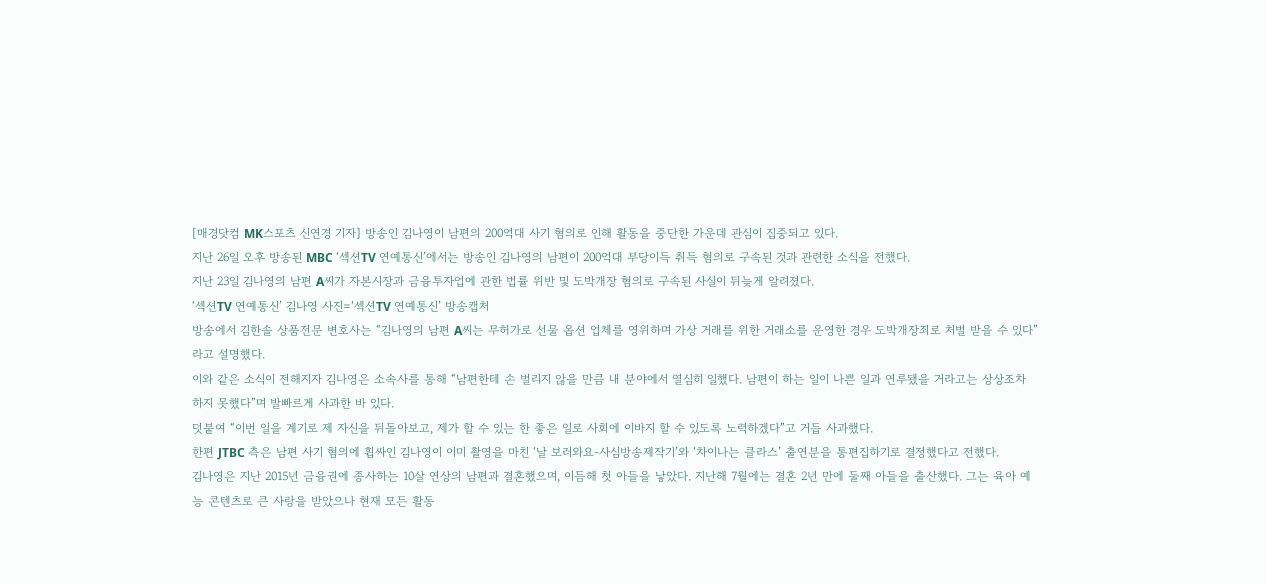[매경닷컴 MK스포츠 신연경 기자] 방송인 김나영이 남편의 200억대 사기 혐의로 인해 활동을 중단한 가운데 관심이 집중되고 있다.
지난 26일 오후 방송된 MBC ‘섹션TV 연예통신’에서는 방송인 김나영의 남편이 200억대 부당이득 취득 혐의로 구속된 것과 관련한 소식을 전했다.
지난 23일 김나영의 남편 A씨가 자본시장과 금융투자업에 관한 법률 위반 및 도박개장 혐의로 구속된 사실이 뒤늦게 알려졌다.
‘섹션TV 연예통신’ 김나영 사진=‘섹션TV 연예통신’ 방송캡처
방송에서 김한솔 상품전문 변호사는 “김나영의 남편 A씨는 무허가로 선물 옵션 업체를 영위하며 가상 거래를 위한 거래소를 운영한 경우 도박개장죄로 처벌 받을 수 있다”라고 설명했다.
이와 같은 소식이 전해지자 김나영은 소속사를 통해 “남편한테 손 벌리지 않을 만큼 내 분야에서 열심히 일했다. 남편이 하는 일이 나쁜 일과 연루됐을 거라고는 상상조차 하지 못했다”며 발빠르게 사과한 바 있다.
덧붙여 “이번 일을 계기로 제 자신을 뒤돌아보고, 제가 할 수 있는 한 좋은 일로 사회에 이바지 할 수 있도록 노력하겠다”고 거듭 사과했다.
한편 JTBC 측은 남편 사기 혐의에 휩싸인 김나영이 이미 촬영을 마친 ‘날 보러와요-사심방송제작기’와 ‘차이나는 클라스’ 출연분을 통편집하기로 결정했다고 전했다.
김나영은 지난 2015년 금융권에 종사하는 10살 연상의 남편과 결혼했으며, 이듬해 첫 아들을 낳았다. 지난해 7월에는 결혼 2년 만에 둘째 아들을 출산했다. 그는 육아 예능 콘텐츠로 큰 사랑을 받았으나 현재 모든 활동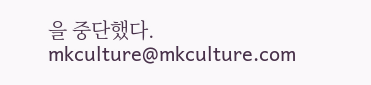을 중단했다. mkculture@mkculture.com